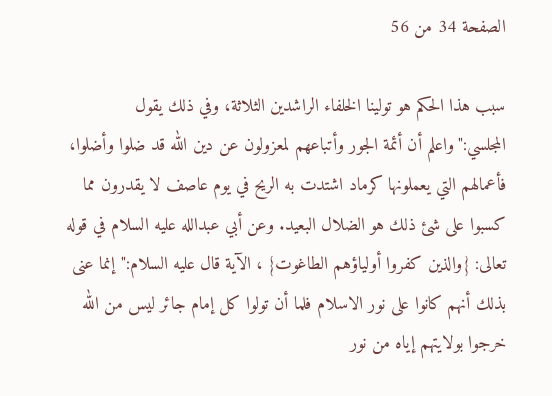الصفحة 34 من 56

سبب هذا الحكم هو تولينا الخلفاء الراشدين الثلاثة، وفي ذلك يقول المجلسي:"واعلم أن أئمة الجور وأتباعهم لمعزولون عن دين الله قد ضلوا وأضلوا، فأعمالهم التي يعملونها كرماد اشتدت به الريح في يوم عاصف لا يقدرون مما كسبوا على شئ ذلك هو الضلال البعيد. وعن أبي عبدالله عليه السلام في قوله تعالى: {والذين كفروا أولياؤهم الطاغوت} ، الآية قال عليه السلام:"إنما عنى بذلك أنهم كانوا على نور الاسلام فلما أن تولوا كل إمام جائر ليس من الله خرجوا بولايتهم إياه من نور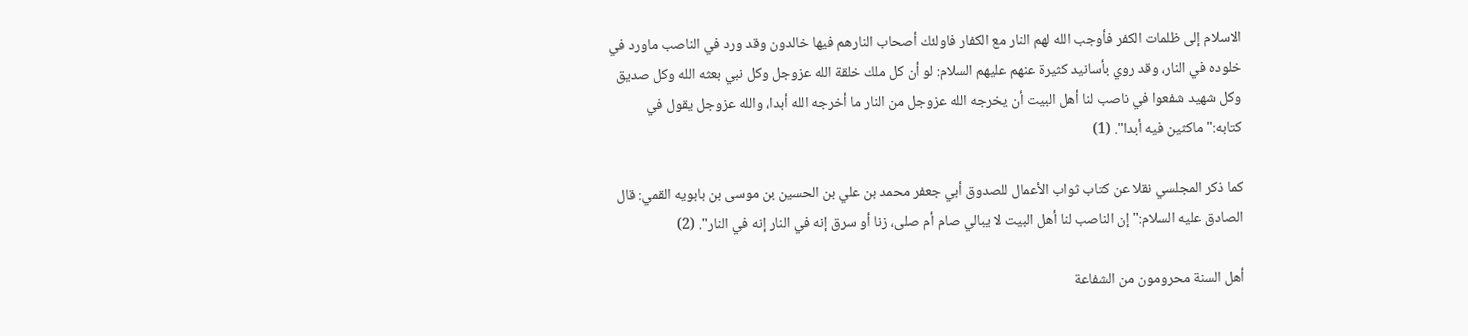الاسلام إلى ظلمات الكفر فأوجب الله لهم النار مع الكفار فاولئك أصحاب النارهم فيها خالدون وقد ورد في الناصب ماورد في خلوده في النار، وقد روي بأسانيد كثيرة عنهم عليهم السلام: لو أن كل ملك خلقة الله عزوجل وكل نبي بعثه الله وكل صديق وكل شهيد شفعوا في ناصب لنا أهل البيت أن يخرجه الله عزوجل من النار ما أخرجه الله أبدا، والله عزوجل يقول في كتابه:"ماكثين فيه أبدا". (1)

كما ذكر المجلسي نقلا عن كتاب ثواب الأعمال للصدوق أبي جعفر محمد بن علي بن الحسين بن موسى بن بابويه القمي: قال الصادق عليه السلام:"إن الناصب لنا أهل البيت لا يبالي صام أم صلى، زنا أو سرق إنه في النار إنه في النار". (2)

أهل السنة محرومون من الشفاعة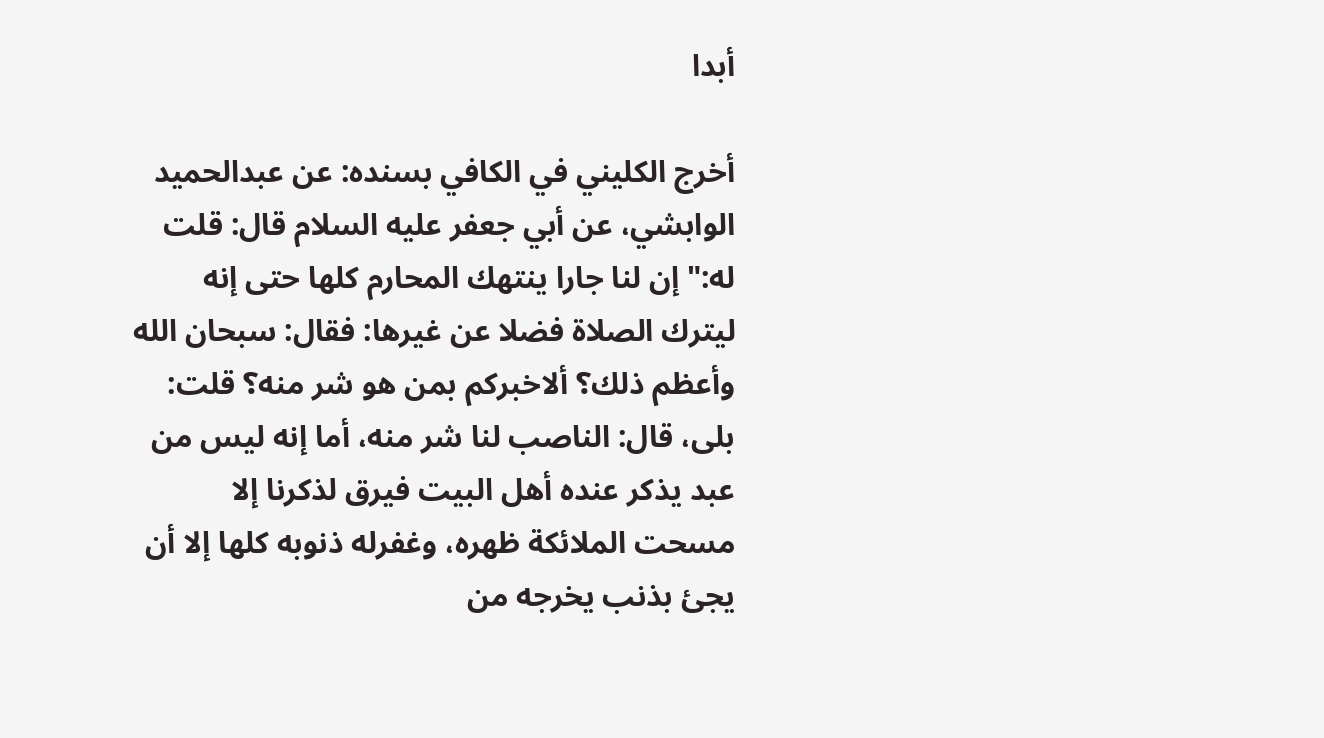أبدا

أخرج الكليني في الكافي بسنده: عن عبدالحميد الوابشي، عن أبي جعفر عليه السلام قال: قلت له:"إن لنا جارا ينتهك المحارم كلها حتى إنه ليترك الصلاة فضلا عن غيرها: فقال: سبحان الله وأعظم ذلك؟ ألاخبركم بمن هو شر منه؟ قلت: بلى، قال: الناصب لنا شر منه، أما إنه ليس من عبد يذكر عنده أهل البيت فيرق لذكرنا إلا مسحت الملائكة ظهره، وغفرله ذنوبه كلها إلا أن يجئ بذنب يخرجه من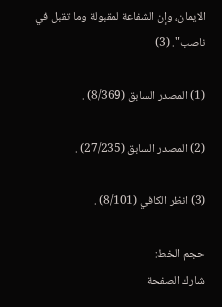الايمان، وإن الشفاعة لمقبولة وما تقبل في ناصب". (3)

(1) المصدر السابق (8/369) .

(2) المصدر السابق (27/235) .

(3) انظر الكافي (8/101) .

حجم الخط:
شارك الصفحة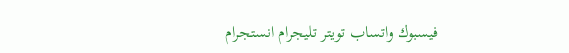فيسبوك واتساب تويتر تليجرام انستجرام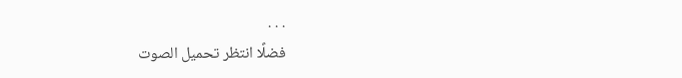. . .
فضلًا انتظر تحميل الصوت